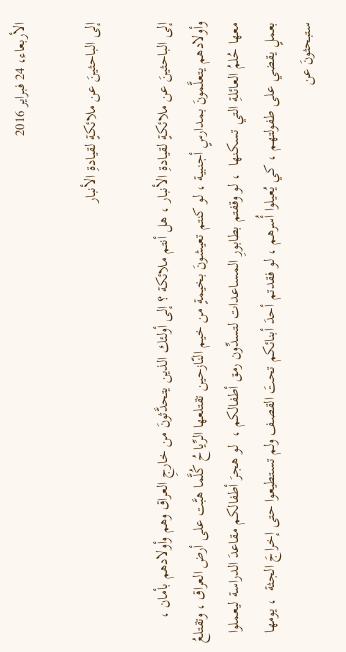الأربعاء، 24 فبراير 2016

إلى الباحثينَ عن ملائكةٍ لقيادةِ الأنبار

إلى الباحثينَ عن ملائكةٍ لقيادةِ الأنبار ، هل أنتم ملائكة ؟ إلى أولئك الذين يتحدَّثونَ من خارجِ العراق وهم وأولادهم بأمان ، وأولادهم يتعلَّمونَ بمدارسٍ أجنبية ، لو كنتم تعيشونَ بخيمةٍ من خيم النّازحين تقتلعها الرِّياحُ كُلَّما هبَّت على أرض العراق ، وتقتلعُ معها حُلمُ العائلةِ التي تسكنها  ، لو وقفتم بطابورِ المساعدات لتسدِّون رمق أطفالكم ،  لو هجرَ أطفالكم مقاعدَ الدراسة ليعملوا بعملٍ يقضي على طفولتهم ، كي يُعيلوا أُسرهم ، لو فقدتم أحدَ أبنائكم تحتَ القصف ولم تستطيعوا حتى إخراجَ الجثة  ، يومها ستبحثونَ عن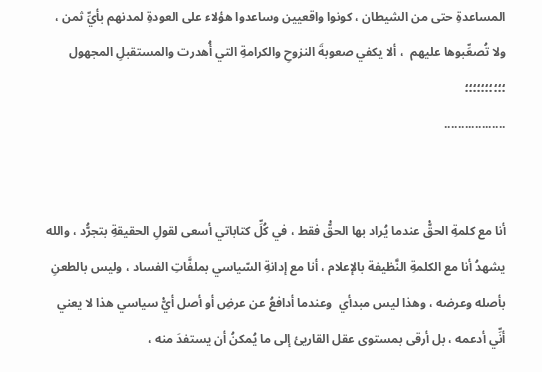المساعدةِ حتى من الشيطان ، كونوا واقعيين وساعدوا هؤلاء على العودةِ لمدنهم بأيِّ ثمن ، ولا تُصعِّبوها عليهم  ، ألا يكفي صعوبةَ النزوحِ والكرامةِ التي أُهدرت والمستقبلِ المجهول ؛؛؛؛؛؛؛؛؛؛
..................


أنا مع كلمةِ الحقّْ عندما يُراد بها الحقّْ فقط ، في كُلِّ كتاباتي أسعى لقولِ الحقيقةِ بتجرُّد ، والله يشهدُ أنا مع الكلمةِ النَّظيفة بالإعلام ، أنا مع إدانةِ السّياسي بملفَّاتِ الفساد ، وليس بالطعنِ بأصله وعرضه ، وهذا ليس مبدأي  وعندما أدافعُ عن عرضِ أو أصل أيّْ سياسي هذا لا يعني أنِّي أدعمه ، بل أرقى بمستوى عقل القاريئ إلى ما يُمكنُ أن يستفدَ منه ،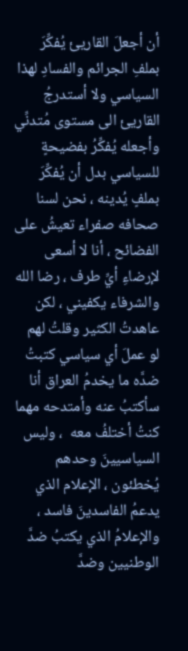أن أجعلَ القاريئ يُفكِّرَ بملفِ الجرائم والفسادِ لهذا السياسي ولا أستدرجُ القاريئ الى مستوى مُتدنِّي وأجعله يُفكِّرُ بفضيحةٍ للسياسي بدل أن يُفكِّرَ بملفٍ يُدينه ، نحن لسنا صحافه صفراء تعيشُ على الفضائح ، أنا لا أسعى لإرضاءِ أيِّ طرف ، رضا الله والشرفاء يكفيني ، لكن عاهدتُ الكثير وقلتُ لهم  لو عملَ أي سياسي كتبتُ ضدَّه ما يخدمُ العراق أنا سأكتبُ عنه وأمتدحه مهما كنتُ أختلفُ معه  ، وليس السياسيينَ وحدهم يُخطئون ، الإعلام الذي يدعمُ الفاسدينَ فاسد ، والإعلامُ الذي يكتبُ ضدَّ الوطنيين وضدَّ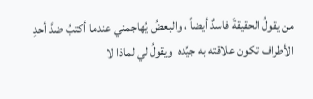من يقولُ الحقيقةَ فاسدٌ أيضاً ، والبعضُ يُهاجمني عندما أكتبُ ضدَّ أحدِ الأطراف تكون علاقته به جيِّده  ويقولُ لي لماذا لا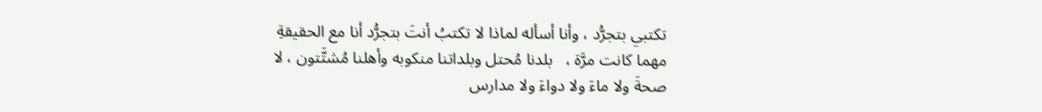تكتبي بتجرُّد ، وأنا أسأله لماذا لا تكتبُ أنتَ بتجرُّد أنا مع الحقيقةِ مهما كانت مرَّة ،   بلدنا مُحتل وبلداتنا منكوبه وأهلنا مُشتَّتون ، لا صحةَ ولا ماءَ ولا دواءَ ولا مدارس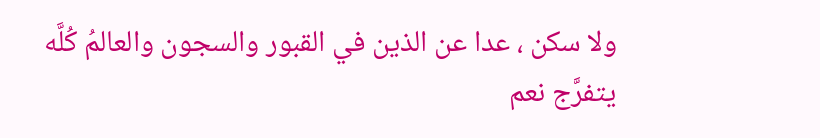ولا سكن ، عدا عن الذين في القبور والسجون والعالمُ كُلَّه يتفرَّج نعم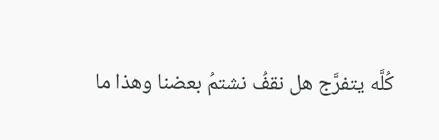كُلَّه يتفرَّج هل نقفُ نشتمُ بعضنا وهذا ما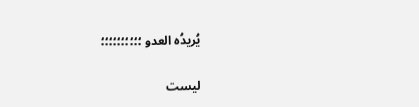يُريدُه العدو ؛؛؛؛؛؛؛؛؛؛

ليست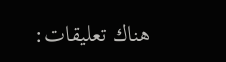هناك تعليقات: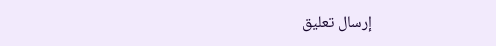إرسال تعليق